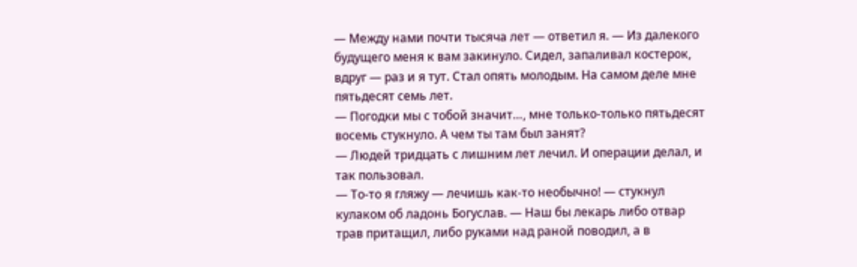— Между нами почти тысяча лет — ответил я. — Из далекого будущего меня к вам закинуло. Сидел, запаливал костерок, вдруг — раз и я тут. Стал опять молодым. На самом деле мне пятьдесят семь лет.
— Погодки мы с тобой значит…, мне только-только пятьдесят восемь стукнуло. А чем ты там был занят?
— Людей тридцать с лишним лет лечил. И операции делал, и так пользовал.
— То-то я гляжу — лечишь как-то необычно! — стукнул кулаком об ладонь Богуслав. — Наш бы лекарь либо отвар трав притащил, либо руками над раной поводил, а в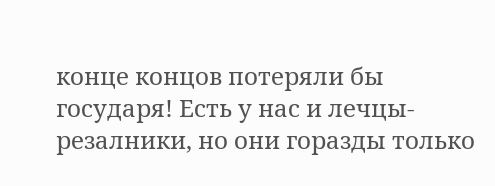конце концов потеряли бы государя! Есть у нас и лечцы-резалники, но они горазды только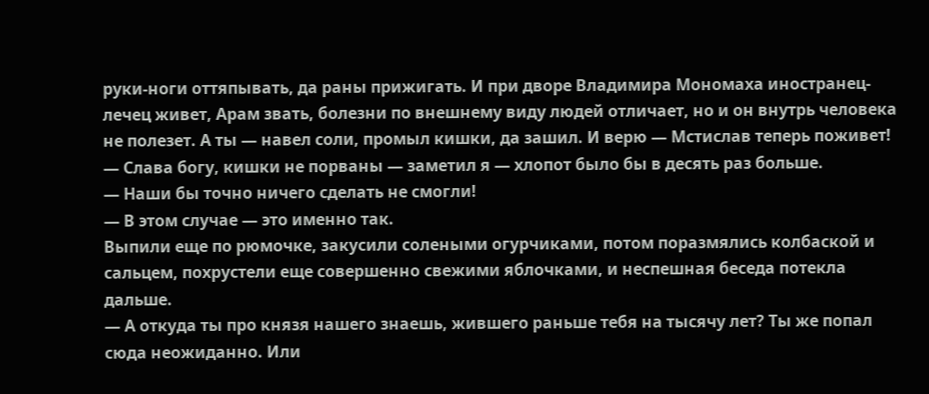руки-ноги оттяпывать, да раны прижигать. И при дворе Владимира Мономаха иностранец-лечец живет, Арам звать, болезни по внешнему виду людей отличает, но и он внутрь человека не полезет. А ты — навел соли, промыл кишки, да зашил. И верю — Мстислав теперь поживет!
— Слава богу, кишки не порваны — заметил я — хлопот было бы в десять раз больше.
— Наши бы точно ничего сделать не смогли!
— В этом случае — это именно так.
Выпили еще по рюмочке, закусили солеными огурчиками, потом поразмялись колбаской и сальцем, похрустели еще совершенно свежими яблочками, и неспешная беседа потекла дальше.
— А откуда ты про князя нашего знаешь, жившего раньше тебя на тысячу лет? Ты же попал сюда неожиданно. Или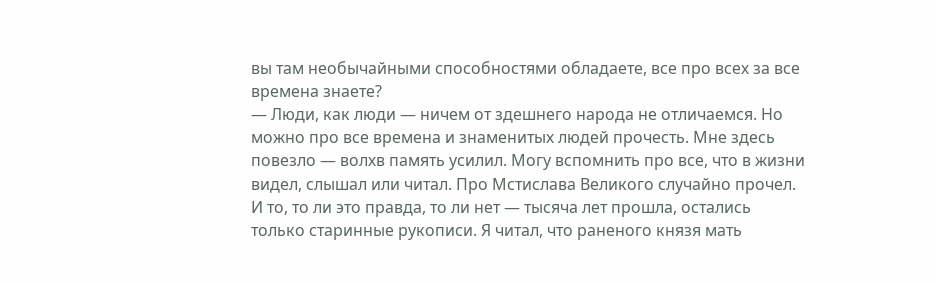вы там необычайными способностями обладаете, все про всех за все времена знаете?
— Люди, как люди — ничем от здешнего народа не отличаемся. Но можно про все времена и знаменитых людей прочесть. Мне здесь повезло — волхв память усилил. Могу вспомнить про все, что в жизни видел, слышал или читал. Про Мстислава Великого случайно прочел. И то, то ли это правда, то ли нет — тысяча лет прошла, остались только старинные рукописи. Я читал, что раненого князя мать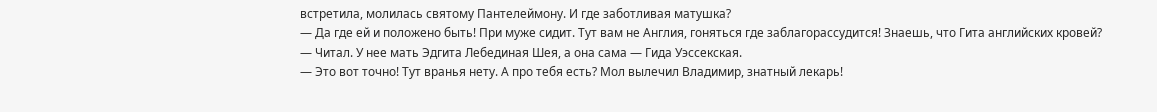встретила, молилась святому Пантелеймону. И где заботливая матушка?
— Да где ей и положено быть! При муже сидит. Тут вам не Англия, гоняться где заблагорассудится! Знаешь, что Гита английских кровей?
— Читал. У нее мать Эдгита Лебединая Шея, а она сама — Гида Уэссекская.
— Это вот точно! Тут вранья нету. А про тебя есть? Мол вылечил Владимир, знатный лекарь!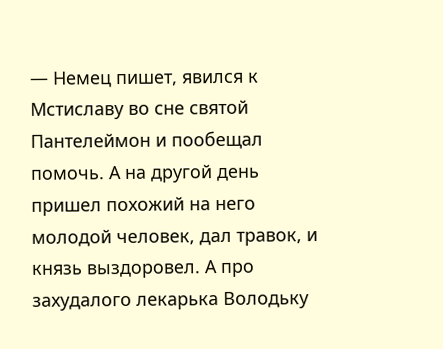— Немец пишет, явился к Мстиславу во сне святой Пантелеймон и пообещал помочь. А на другой день пришел похожий на него молодой человек, дал травок, и князь выздоровел. А про захудалого лекарька Володьку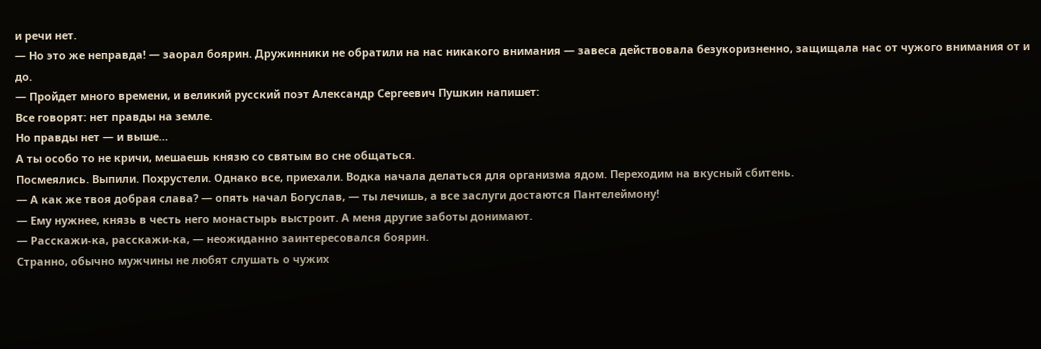и речи нет.
— Но это же неправда! — заорал боярин. Дружинники не обратили на нас никакого внимания — завеса действовала безукоризненно, защищала нас от чужого внимания от и до.
— Пройдет много времени, и великий русский поэт Александр Сергеевич Пушкин напишет:
Все говорят: нет правды на земле.
Но правды нет — и выше…
А ты особо то не кричи, мешаешь князю со святым во сне общаться.
Посмеялись. Выпили. Похрустели. Однако все, приехали. Водка начала делаться для организма ядом. Переходим на вкусный сбитень.
— А как же твоя добрая слава? — опять начал Богуслав, — ты лечишь, а все заслуги достаются Пантелеймону!
— Ему нужнее, князь в честь него монастырь выстроит. А меня другие заботы донимают.
— Расскажи-ка, расскажи-ка, — неожиданно заинтересовался боярин.
Странно, обычно мужчины не любят слушать о чужих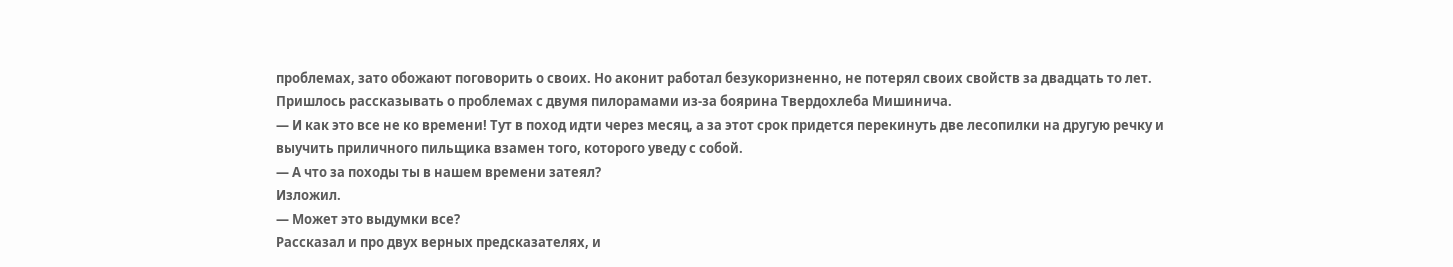проблемах, зато обожают поговорить о своих. Но аконит работал безукоризненно, не потерял своих свойств за двадцать то лет. Пришлось рассказывать о проблемах с двумя пилорамами из-за боярина Твердохлеба Мишинича.
— И как это все не ко времени! Тут в поход идти через месяц, а за этот срок придется перекинуть две лесопилки на другую речку и выучить приличного пильщика взамен того, которого уведу с собой.
— А что за походы ты в нашем времени затеял?
Изложил.
— Может это выдумки все?
Рассказал и про двух верных предсказателях, и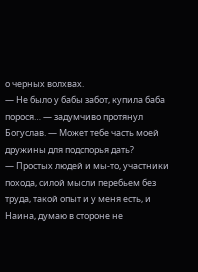о черных волхвах.
— Не было у бабы забот, купила баба порося… — задумчиво протянул Богуслав. — Может тебе часть моей дружины для подспорья дать?
— Простых людей и мы-то, участники похода, силой мысли перебьем без труда, такой опыт и у меня есть, и Наина, думаю в стороне не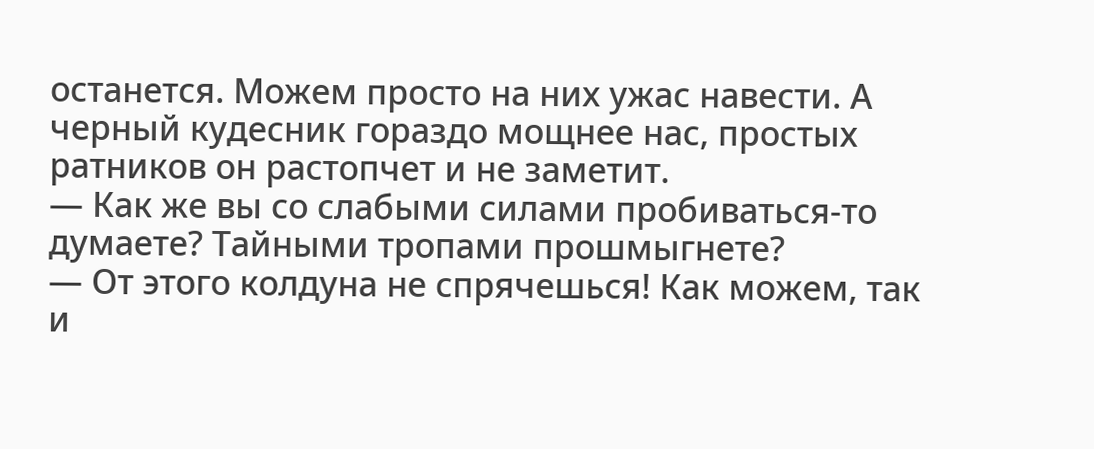останется. Можем просто на них ужас навести. А черный кудесник гораздо мощнее нас, простых ратников он растопчет и не заметит.
— Как же вы со слабыми силами пробиваться-то думаете? Тайными тропами прошмыгнете?
— От этого колдуна не спрячешься! Как можем, так и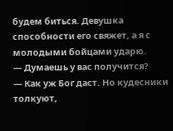будем биться. Девушка способности его свяжет, а я с молодыми бойцами ударю.
— Думаешь у вас получится?
— Как уж Бог даст. Но кудесники толкуют,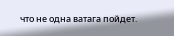что не одна ватага пойдет.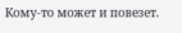Кому-то может и повезет.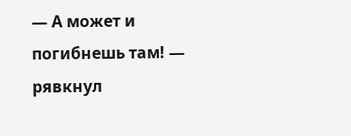— А может и погибнешь там! — рявкнул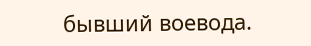бывший воевода.